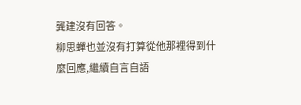龔建沒有回答。
柳思蟬也並沒有打算從他那裡得到什麼回應,繼續自言自語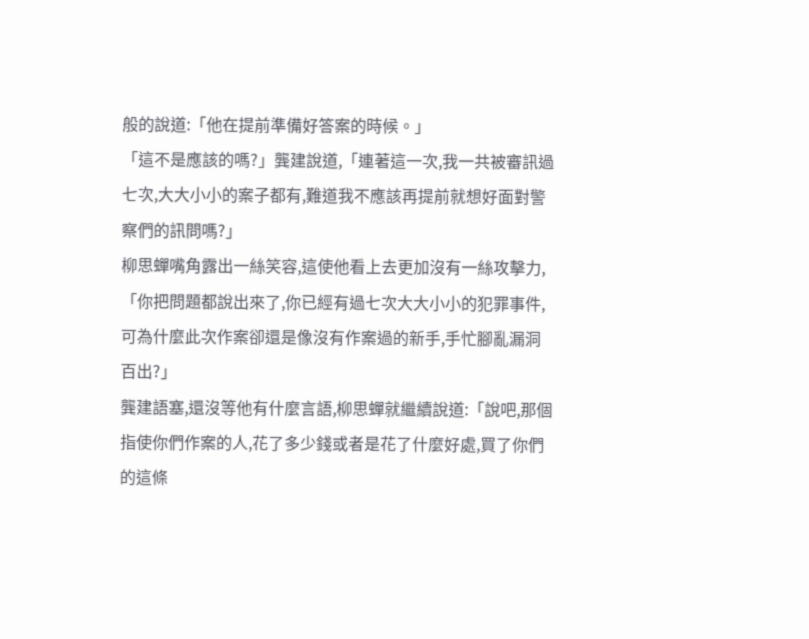般的說道:「他在提前準備好答案的時候。」
「這不是應該的嗎?」龔建說道,「連著這一次,我一共被審訊過七次,大大小小的案子都有,難道我不應該再提前就想好面對警察們的訊問嗎?」
柳思蟬嘴角露出一絲笑容,這使他看上去更加沒有一絲攻擊力,「你把問題都說出來了,你已經有過七次大大小小的犯罪事件,可為什麼此次作案卻還是像沒有作案過的新手,手忙腳亂漏洞百出?」
龔建語塞,還沒等他有什麼言語,柳思蟬就繼續說道:「說吧,那個指使你們作案的人,花了多少錢或者是花了什麼好處,買了你們的這條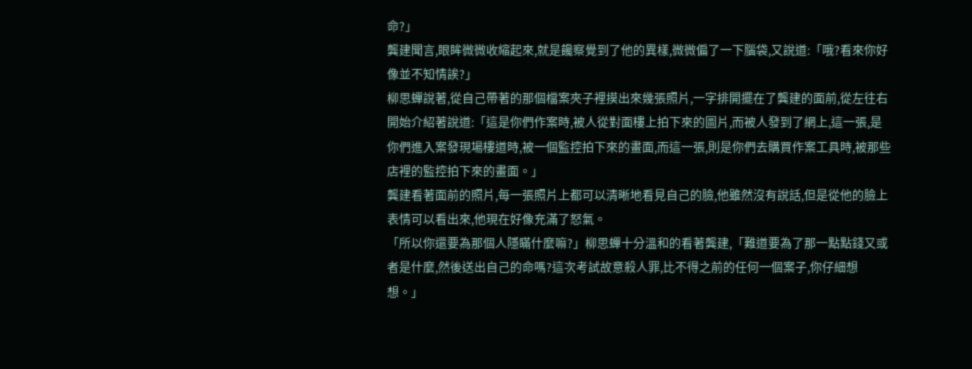命?」
龔建聞言,眼眸微微收縮起來,就是饞察覺到了他的異樣,微微偏了一下腦袋,又說道:「哦?看來你好像並不知情誒?」
柳思蟬說著,從自己帶著的那個檔案夾子裡摸出來幾張照片,一字排開擺在了龔建的面前,從左往右開始介紹著說道:「這是你們作案時,被人從對面樓上拍下來的圖片,而被人發到了網上,這一張,是你們進入案發現場樓道時,被一個監控拍下來的畫面,而這一張,則是你們去購買作案工具時,被那些店裡的監控拍下來的畫面。」
龔建看著面前的照片,每一張照片上都可以清晰地看見自己的臉,他雖然沒有說話,但是從他的臉上表情可以看出來,他現在好像充滿了怒氣。
「所以你還要為那個人隱瞞什麼嘛?」柳思蟬十分溫和的看著龔建,「難道要為了那一點點錢又或者是什麼,然後送出自己的命嗎?這次考試故意殺人罪,比不得之前的任何一個案子,你仔細想想。」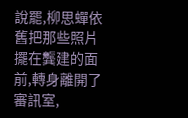說罷,柳思蟬依舊把那些照片擺在龔建的面前,轉身離開了審訊室,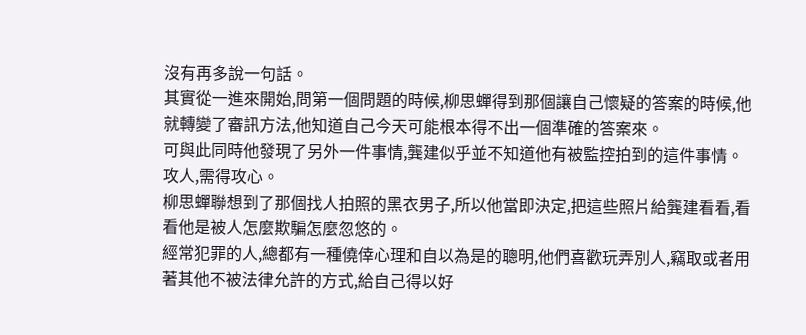沒有再多說一句話。
其實從一進來開始,問第一個問題的時候,柳思蟬得到那個讓自己懷疑的答案的時候,他就轉變了審訊方法,他知道自己今天可能根本得不出一個準確的答案來。
可與此同時他發現了另外一件事情,龔建似乎並不知道他有被監控拍到的這件事情。
攻人,需得攻心。
柳思蟬聯想到了那個找人拍照的黑衣男子,所以他當即決定,把這些照片給龔建看看,看看他是被人怎麼欺騙怎麼忽悠的。
經常犯罪的人,總都有一種僥倖心理和自以為是的聰明,他們喜歡玩弄別人,竊取或者用著其他不被法律允許的方式,給自己得以好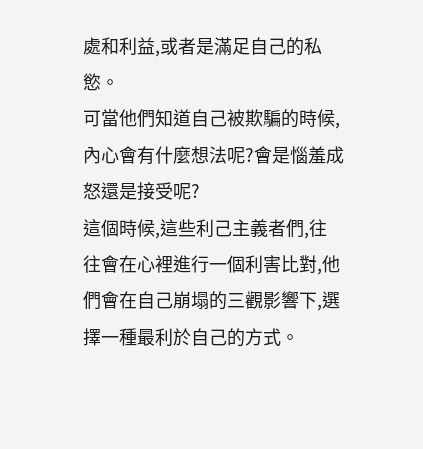處和利益,或者是滿足自己的私慾。
可當他們知道自己被欺騙的時候,內心會有什麼想法呢?會是惱羞成怒還是接受呢?
這個時候,這些利己主義者們,往往會在心裡進行一個利害比對,他們會在自己崩塌的三觀影響下,選擇一種最利於自己的方式。